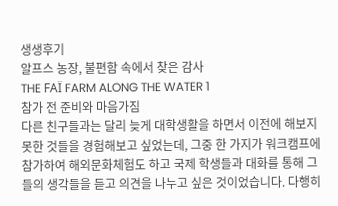생생후기
알프스 농장, 불편함 속에서 찾은 감사
THE FAÏ FARM ALONG THE WATER 1
참가 전 준비와 마음가짐
다른 친구들과는 달리 늦게 대학생활을 하면서 이전에 해보지 못한 것들을 경험해보고 싶었는데, 그중 한 가지가 워크캠프에 참가하여 해외문화체험도 하고 국제 학생들과 대화를 통해 그 들의 생각들을 듣고 의견을 나누고 싶은 것이었습니다. 다행히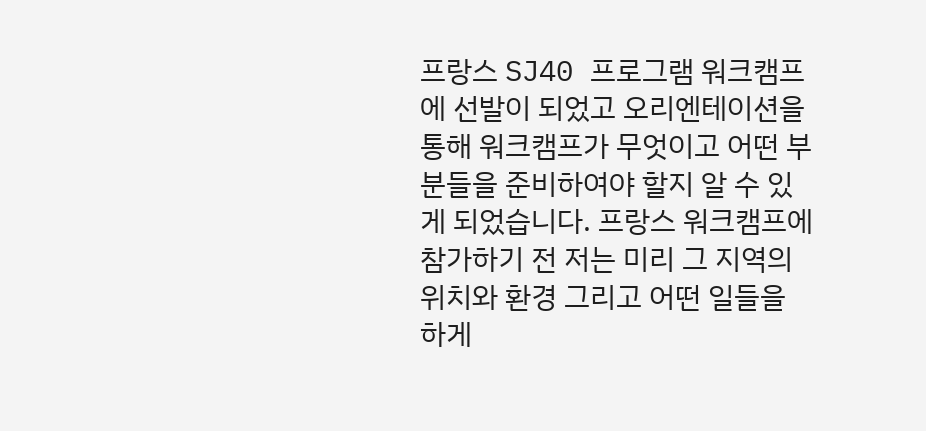프랑스 SJ40 프로그램 워크캠프에 선발이 되었고 오리엔테이션을 통해 워크캠프가 무엇이고 어떤 부분들을 준비하여야 할지 알 수 있게 되었습니다. 프랑스 워크캠프에 참가하기 전 저는 미리 그 지역의 위치와 환경 그리고 어떤 일들을 하게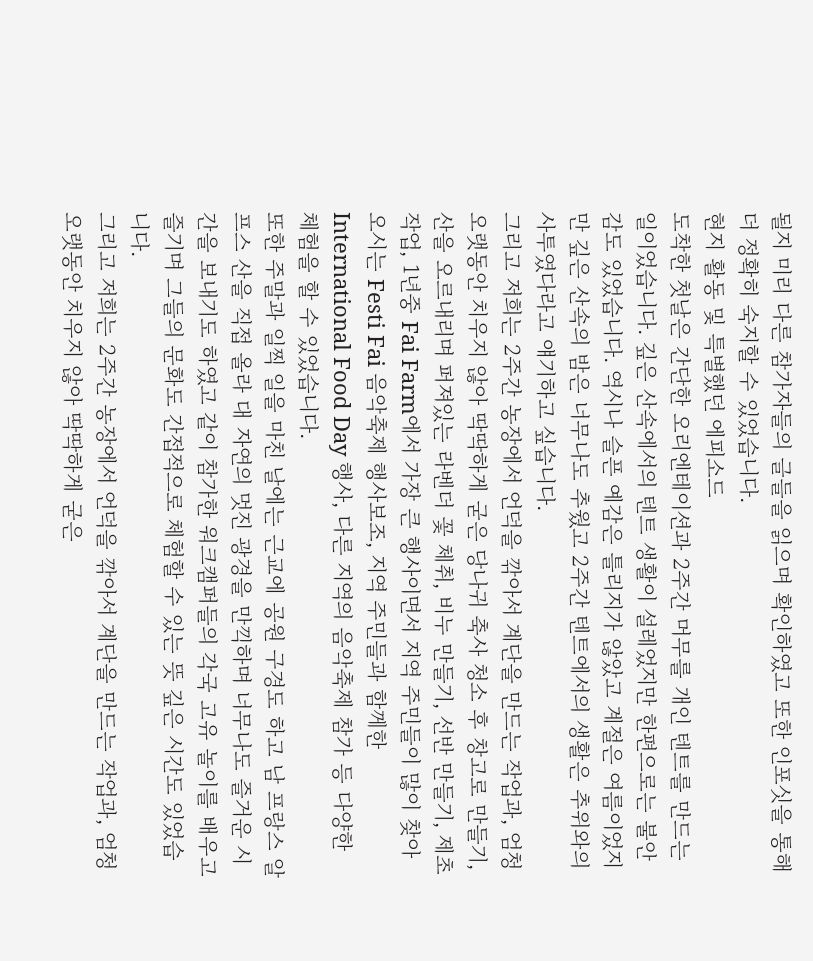될지 미리 다른 참가자들의 글들을 읽으며 확인하였고 또한 인포싯을 통해 더 정확히 숙지할 수 있었습니다.
현지 활동 및 특별했던 에피소드
도착한 첫날은 간단한 오리엔테이션과 2주간 머무를 개인 텐트를 만드는 일이었습니다. 깊은 산속에서의 텐트 생활이 설레었지만 한편으로는 불안감도 있었습니다. 역시나 슬픈 예감은 틀리지가 않았고 계절은 여름이었지만 깊은 산속의 밤은 너무나도 추웠고 2주간 텐트에서의 생활은 추위와의 사투였다라고 얘기하고 싶습니다.
그리고 저희는 2주간 농장에서 언덕을 깎아서 계단을 만드는 작업과, 엄청 오랫동안 치우지 않아 딱딱하게 굳은 당나귀 축사 청소 후 창고로 만들기, 산을 오르내리며 퍼져있는 라벤더 꽃 체취, 비누 만들기, 선반 만들기, 제초 작업, 1년중 Fai Farm에서 가장 큰 행사이면서 지역 주민들이 많이 찾아오시는 Festi Fai 음악축제 행사보조, 지역 주민들과 함께한 International Food Day 행사, 다른 지역의 음악축제 참가 등 다양한 체험을 할 수 있었습니다.
또한 주말과 일찍 일을 마친 날에는 근교에 공원 구경도 하고 남 프랑스 알프스 산을 직접 올라 대 자연의 멋진 광경을 만끽하며 너무나도 즐거운 시간을 보내기도 하였고 같이 참가한 워크캠퍼들의 각국 고유 놀이를 배우고 즐기며 그들의 문화도 간접적으로 체험할 수 있는 뜻 깊은 시간도 있었습니다.
그리고 저희는 2주간 농장에서 언덕을 깎아서 계단을 만드는 작업과, 엄청 오랫동안 치우지 않아 딱딱하게 굳은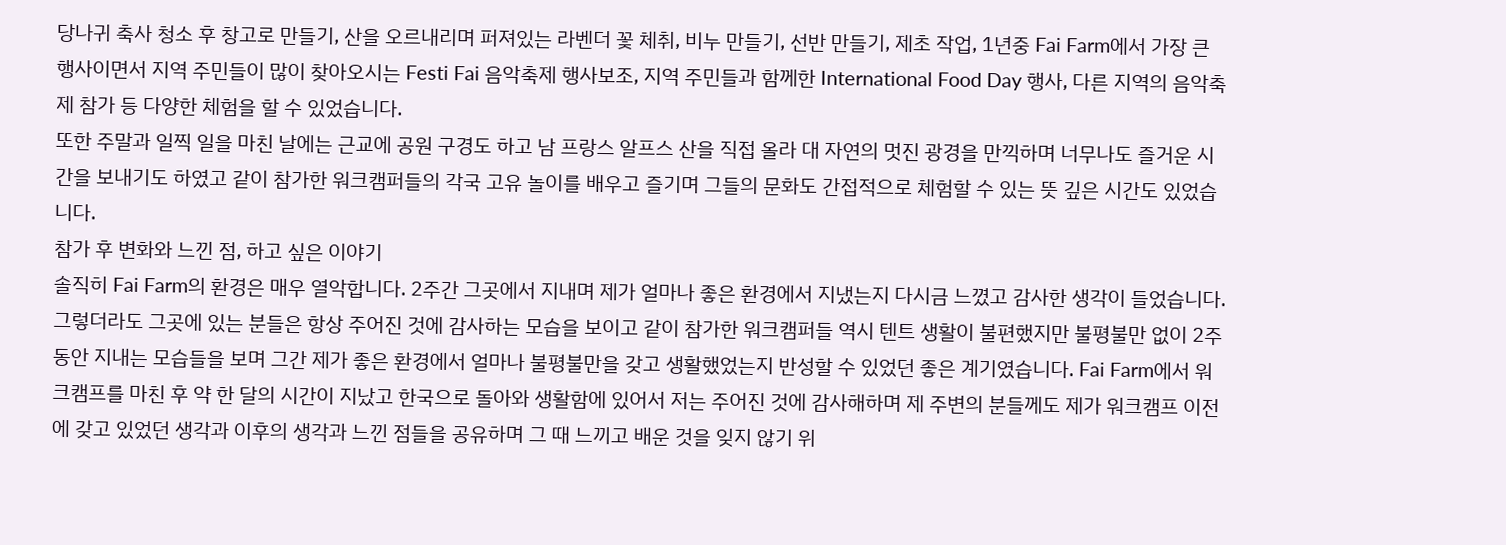당나귀 축사 청소 후 창고로 만들기, 산을 오르내리며 퍼져있는 라벤더 꽃 체취, 비누 만들기, 선반 만들기, 제초 작업, 1년중 Fai Farm에서 가장 큰 행사이면서 지역 주민들이 많이 찾아오시는 Festi Fai 음악축제 행사보조, 지역 주민들과 함께한 International Food Day 행사, 다른 지역의 음악축제 참가 등 다양한 체험을 할 수 있었습니다.
또한 주말과 일찍 일을 마친 날에는 근교에 공원 구경도 하고 남 프랑스 알프스 산을 직접 올라 대 자연의 멋진 광경을 만끽하며 너무나도 즐거운 시간을 보내기도 하였고 같이 참가한 워크캠퍼들의 각국 고유 놀이를 배우고 즐기며 그들의 문화도 간접적으로 체험할 수 있는 뜻 깊은 시간도 있었습니다.
참가 후 변화와 느낀 점, 하고 싶은 이야기
솔직히 Fai Farm의 환경은 매우 열악합니다. 2주간 그곳에서 지내며 제가 얼마나 좋은 환경에서 지냈는지 다시금 느꼈고 감사한 생각이 들었습니다. 그렇더라도 그곳에 있는 분들은 항상 주어진 것에 감사하는 모습을 보이고 같이 참가한 워크캠퍼들 역시 텐트 생활이 불편했지만 불평불만 없이 2주 동안 지내는 모습들을 보며 그간 제가 좋은 환경에서 얼마나 불평불만을 갖고 생활했었는지 반성할 수 있었던 좋은 계기였습니다. Fai Farm에서 워크캠프를 마친 후 약 한 달의 시간이 지났고 한국으로 돌아와 생활함에 있어서 저는 주어진 것에 감사해하며 제 주변의 분들께도 제가 워크캠프 이전에 갖고 있었던 생각과 이후의 생각과 느낀 점들을 공유하며 그 때 느끼고 배운 것을 잊지 않기 위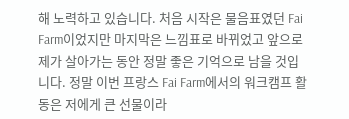해 노력하고 있습니다. 처음 시작은 물음표였던 Fai Farm이었지만 마지막은 느낌표로 바뀌었고 앞으로 제가 살아가는 동안 정말 좋은 기억으로 남을 것입니다. 정말 이번 프랑스 Fai Farm에서의 워크캠프 활동은 저에게 큰 선물이라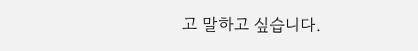고 말하고 싶습니다.